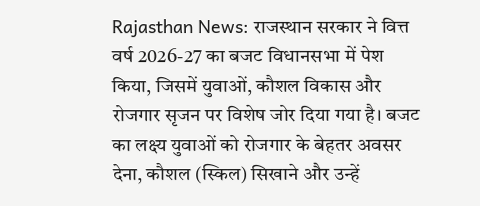Rajasthan News: राजस्थान सरकार ने वित्त वर्ष 2026-27 का बजट विधानसभा में पेश किया, जिसमें युवाओं, कौशल विकास और रोजगार सृजन पर विशेष जोर दिया गया है। बजट का लक्ष्य युवाओं को रोजगार के बेहतर अवसर देना, कौशल (स्किल) सिखाने और उन्हें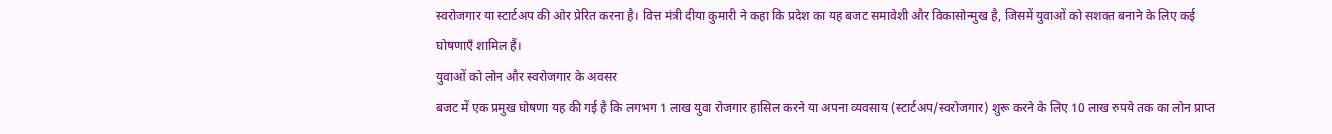स्वरोजगार या स्टार्टअप की ओर प्रेरित करना है। वित्त मंत्री दीया कुमारी ने कहा कि प्रदेश का यह बजट समावेशी और विकासोन्मुख है, जिसमें युवाओं को सशक्त बनाने के लिए कई घोषणाएँ शामिल हैं।
युवाओं को लोन और स्वरोजगार के अवसर
बजट में एक प्रमुख घोषणा यह की गई है कि लगभग 1 लाख युवा रोजगार हासिल करने या अपना व्यवसाय (स्टार्टअप/स्वरोजगार) शुरू करने के लिए 10 लाख रुपये तक का लोन प्राप्त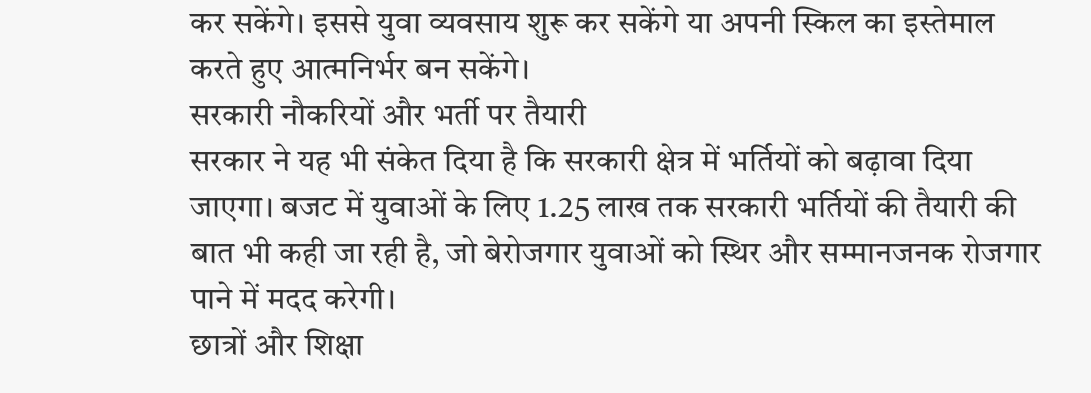कर सकेंगे। इससे युवा व्यवसाय शुरू कर सकेंगे या अपनी स्किल का इस्तेमाल करते हुए आत्मनिर्भर बन सकेंगे।
सरकारी नौकरियों और भर्ती पर तैयारी
सरकार ने यह भी संकेत दिया है कि सरकारी क्षेत्र में भर्तियों को बढ़ावा दिया जाएगा। बजट में युवाओं के लिए 1.25 लाख तक सरकारी भर्तियों की तैयारी की बात भी कही जा रही है, जो बेरोजगार युवाओं को स्थिर और सम्मानजनक रोजगार पाने में मदद करेगी।
छात्रों और शिक्षा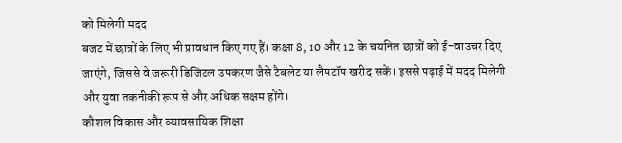को मिलेगी मदद
बजट में छात्रों के लिए भी प्रावधान किए गए हैं। कक्षा 8, 10 और 12 के चयनित छात्रों को ई-वाउचर दिए जाएंगे, जिससे वे जरूरी डिजिटल उपकरण जैसे टैबलेट या लैपटॉप खरीद सकें। इससे पढ़ाई में मदद मिलेगी और युवा तकनीकी रूप से और अधिक सक्षम होंगे।
कौशल विकास और व्यावसायिक शिक्षा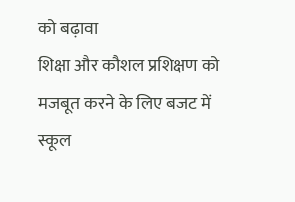को बढ़ावा
शिक्षा और कौशल प्रशिक्षण को मजबूत करने के लिए बजट में स्कूल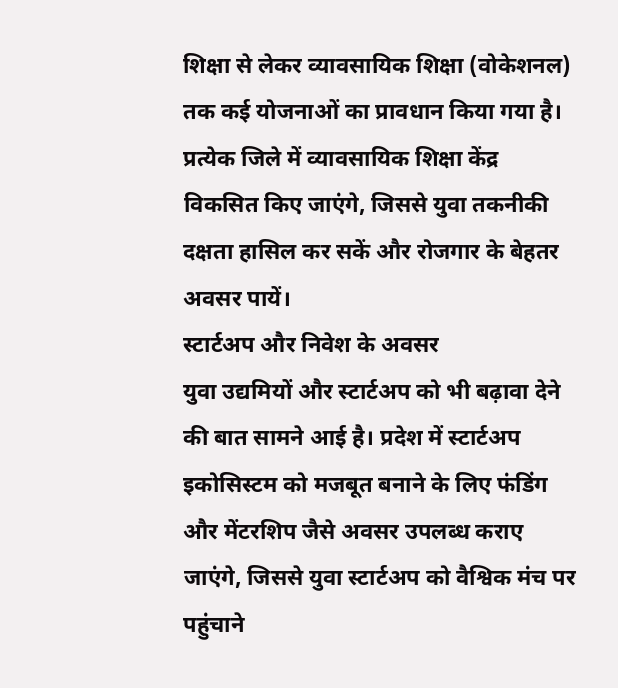शिक्षा से लेकर व्यावसायिक शिक्षा (वोकेशनल) तक कई योजनाओं का प्रावधान किया गया है। प्रत्येक जिले में व्यावसायिक शिक्षा केंद्र विकसित किए जाएंगे, जिससे युवा तकनीकी दक्षता हासिल कर सकें और रोजगार के बेहतर अवसर पायें।
स्टार्टअप और निवेश के अवसर
युवा उद्यमियों और स्टार्टअप को भी बढ़ावा देने की बात सामने आई है। प्रदेश में स्टार्टअप इकोसिस्टम को मजबूत बनाने के लिए फंडिंग और मेंटरशिप जैसे अवसर उपलब्ध कराए जाएंगे, जिससे युवा स्टार्टअप को वैश्विक मंच पर पहुंचाने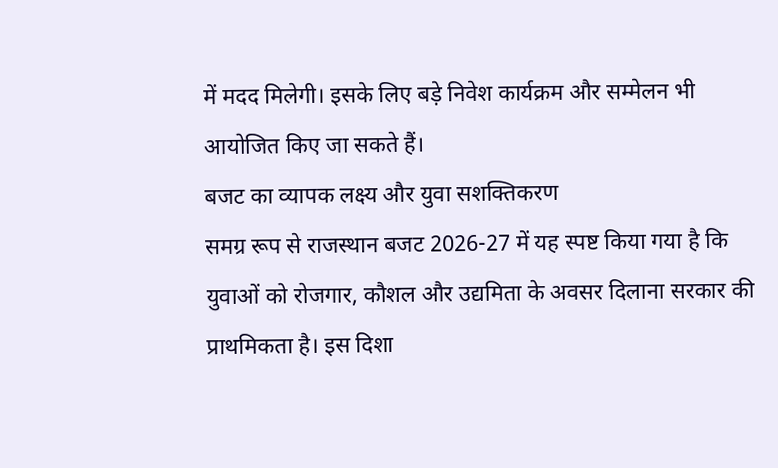में मदद मिलेगी। इसके लिए बड़े निवेश कार्यक्रम और सम्मेलन भी आयोजित किए जा सकते हैं।
बजट का व्यापक लक्ष्य और युवा सशक्तिकरण
समग्र रूप से राजस्थान बजट 2026-27 में यह स्पष्ट किया गया है कि युवाओं को रोजगार, कौशल और उद्यमिता के अवसर दिलाना सरकार की प्राथमिकता है। इस दिशा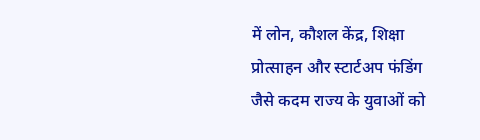में लोन, कौशल केंद्र, शिक्षा प्रोत्साहन और स्टार्टअप फंडिंग जैसे कदम राज्य के युवाओं को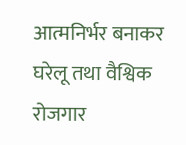आत्मनिर्भर बनाकर घरेलू तथा वैश्विक रोजगार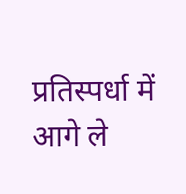प्रतिस्पर्धा में आगे ले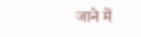जाने में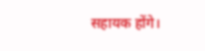सहायक होंगे।